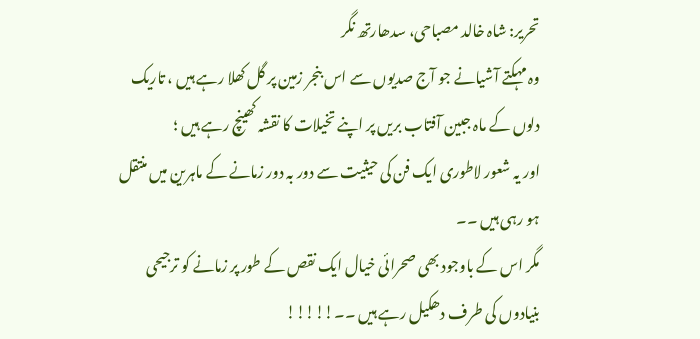تحریر: شاہ خالد مصباحی، سدھارتھ نگر
وہ مہکتے آشیانے جو آج صدیوں سے اس بنجر زمین پر گل کھلا رہے ہیں ، تاریک دلوں کے ماہ جبین آفتاب بریں پر اپنے تخیلات کا نقشہ کھینچ رہے ہیں ؛
اور یہ شعور لاطوری ایک فن کی حیثیت سے دور بہ دور زمانے کے ماہرین میں منتقل ہو رہی ہیں ۔۔
مگر اس کے باوجود بھی صحرائی خیال ایک نقص کے طور پر زمانے کو ترجیحی بنیادوں کی طرف دھکیل رہے ہیں ۔۔!!!!!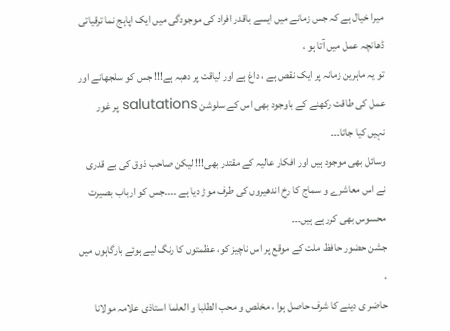میرا خیال ہے کہ جس زمانے میں ایسے باقدر افراد کی موجودگی میں ایک اپاہج نما ترقیاتی ڈھانچہ عمل میں آتا ہو ،
تو یہ ماہرین زمانہ پر ایک نقص ہے ، داغ ہے اور لیاقت پر دھبہ ہے!!! جس کو سلجھانے اور عمل کی طاقت رکھنے کے باوجود بھی اس کے سلوشن salutations پر غور نہیں کیا جاتا۔۔۔
وسائل بھی موجود ہیں اور افکار عالیہ کے مقتدر بھی!!! لیکن صاحب ذوق کی بے قدری نے اس معاشرے و سماج کا رخ اندھیروں کی طرف موڑ دیا ہے ۔۔۔۔جس کو ارباب بصیرت محسوس بھی کررہے ہیں۔۔۔
جشن حضور حافظ ملت کے موقع پر اس ناچیز کو، عظمتوں کا رنگ لیے ہوئے بارگاہوں میں ،
حاضر ی دینے کا شرف حاصل ہوا ، مخلص و محب الطلبا و العلما استاذی علامہ مولانا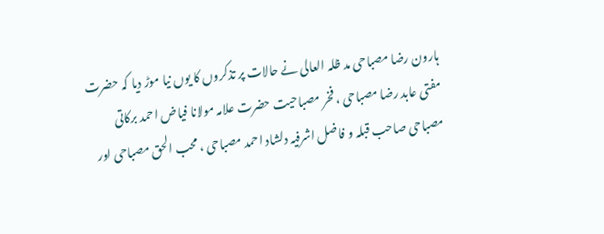ہارون رضا مصباحی مد ظلہ العالی نے حالات پر تذکروں کا یوں نیا موڑ دیا کہ حضرت مفتی عابد رضا مصباحی ، فخر مصباحیت حضرت علامہ مولانا فیاض احمد برکاتی مصباحی صاحب قبلہ و فاضل اشرفیہ دلشاد احمد مصباحی ، محب الحق مصباحی اور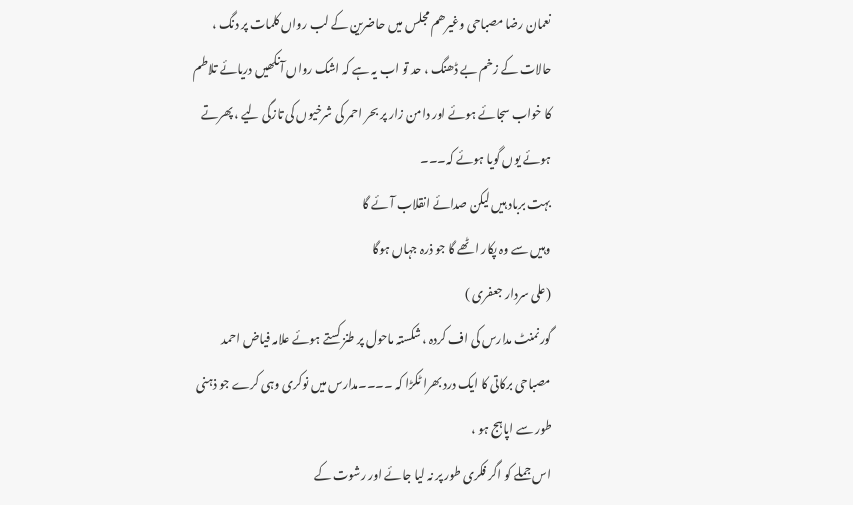نعمان رضا مصباحی وغیرھم مجلس میں حاضرین کے لب رواں کلمات پر دنگ ، حالات کے زخم بے ڈھنگ ، حد تو اب یہ ہے کہ اشک رواں آنکھیں دریائے تلاطم کا خواب سجائے ہوئے اور دامن زار پر بحر احمر کی شرخیوں کی تازگی لیے ، پھرتے ہوئے یوں گویا ہوئے کہ۔۔۔
بہت برباد ہیں لیکن صدائے انقلاب آئے گا
وہیں سے وہ پکار اٹھے گا جو ذرہ جہاں ہوگا
(علی سردار جعفری )
گورنمنٹ مدارس کی اف کردہ ، شکستہ ماحول پر طنز کستے ہوئے علامہ فیاض احمد مصباحی برکاتی کا ایک درد بھرا ٹکڑا کہ ۔۔۔۔مدارس میں نوکری وہی کرے جو ذہنی طور سے اپاہج ہو ،
اس جملے کو اگر فکری طور پر نہ لیا جائے اور رشوت کے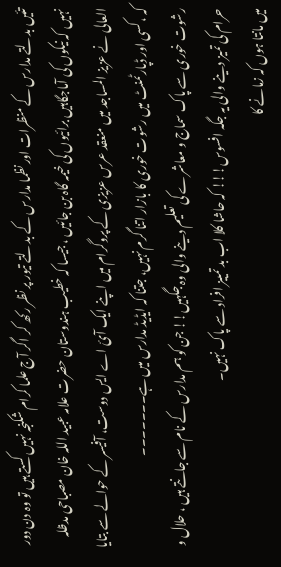تئیں بدلتے مدارس کے منظرات اور نظما مدارس کے بدلتے تیور پر نظر رکھ کر اگر آج علما کرام شکنجہ نہیں کستے ہیں تو وہ دن دور نہیں کہ نیکوں کی آماجگاہیں برائیوں کی خیمہ گاہ بن جائیں ، جیسا کہ خطیب ہندوستان حضرت علامہ عبید اللہ خان مصباحی مدظلہ العالی نے عزیز المساجد میں منعقد عرس عزیزی کے پروگرام میں اپنے ایک آئ اے ایس دوست، آفیسر کے حوالے سے بتایا کہ ،کسی اور ڈپارٹمنٹ میں رشوت خوری کا بازار اتنا گرم نہیں، جتنا کہ ایڈیڈ مدارس میں ہے۔۔۔۔۔۔۔
رشوت خوری سے پاک سماج و معاشرے کی تعلیم دینے والی وہ جگہیں!! جن کو ہم مدارس کے نام سے جانتے ہیں ، حلال و حرام کی تمیز دینے والی یہ جگہ افسوس!!! کہ حاشا کلا اب بد تمییز افراد سے پاک نہیں۔
میں مانتا ہوں کہ زمانے کا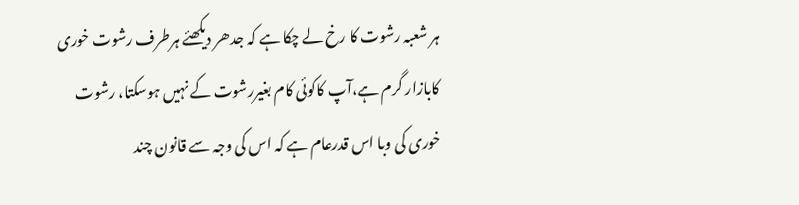ہر شعبہ رشوت کا رخ لے چکا ہے کہ جدھر دیکھئے ہرطرف رشوت خوری کابازار گرم ہے،آپ کاکوئی کام بغیررشوت کے نہیں ہوسکتا، رشوت خوری کی وبا اس قدرعام ہے کہ اس کی وجہ سے قانون چند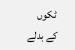ٹکوں کے بدلے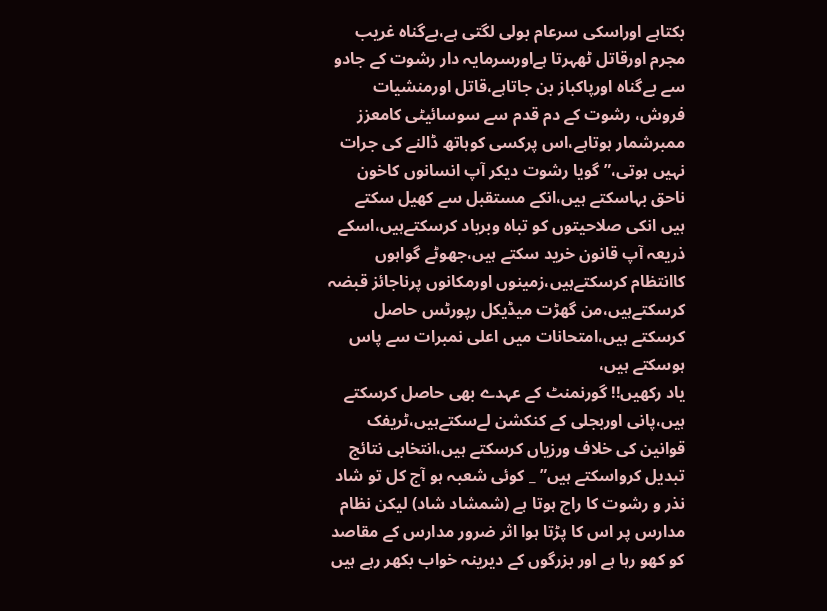بکتاہے اوراسکی سرعام بولی لگتی ہے،بےگناہ غریب مجرم اورقاتل ٹھہرتا ہےاورسرمایہ دار رشوت کے جادو سے بےگناہ اورپاکباز بن جاتاہے،قاتل اورمنشیات فروش، رشوت کے دم قدم سے سوسائیٹی کامعزز ممبرشمار ہوتاہے،اس پرکسی کوہاتھ ڈالنے کی جرات نہیں ہوتی،”گویا رشوت دیکر آپ انسانوں کاخون ناحق بہاسکتے ہیں،انکے مستقبل سے کھیل سکتے ہیں انکی صلاحیتوں کو تباہ وبرباد کرسکتےہیں،اسکے ذریعہ آپ قانون خرید سکتے ہیں،جھوٹے گواہوں کاانتظام کرسکتےہیں،زمینوں اورمکانوں پرناجائز قبضہ کرسکتےہیں،من گھڑت میڈیکل رپورٹس حاصل کرسکتے ہیں،امتحانات میں اعلی نمبرات سے پاس ہوسکتے ہیں،
یاد رکھیں!! گورنمنٹ کے عہدے بھی حاصل کرسکتے ہیں،پانی اوربجلی کے کنکشن لےسکتےہیں،ٹریفک قوانین کی خلاف ورزیاں کرسکتے ہیں،انتخابی نتائج تبدیل کرواسکتے ہیں” _ کوئی شعبہ ہو آج کل تو شاد نذر و رشوت کا راج ہوتا ہے (شمشاد شاد) لیکن نظام مدارس پر اس کا پڑتا ہوا اثر ضرور مدارس کے مقاصد کو کھو رہا ہے اور بزرگوں کے دیرینہ خواب بکھر رہے ہیں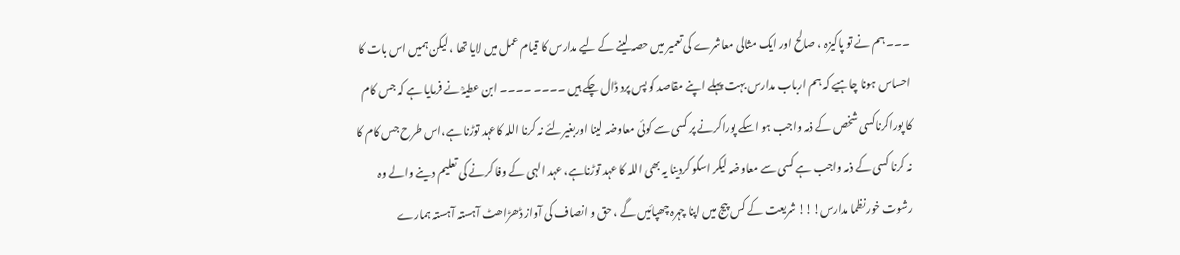۔۔۔ ہم نے تو پاکیزہ ، صالح اور ایک مثالی معاشرے کی تعمیر میں حصہ لینے کے لیے مدارس کا قیام عمل میں لایا تھا ، لیکن ہمیں اس بات کا احساس ہونا چاہیے کہ ہم ارباب مدارس بہت پہلے اپنے مقاصد کو پس پرد ڈال چکے ہیں ۔۔۔۔ ۔۔۔۔ ابن عطیہؒ نے فرمایا ہے کہ جس کام کا پوراکرناکسی شخص کے ذمہ واجب ہو اسکے پوراکرنے پر کسی سے کوئی معاوضہ لینا اوربغیرلئے نہ کرنا اللہ کاعہد توڑنا ہے،اس طرح جس کام کا نہ کرنا کسی کے ذمہ واجب ہے کسی سے معاوضہ لیکر اسکو کردینا یہ بھی اللہ کا عہد توڑناہے، عہد الہی کے وفا کرنے کی تعلیم دینے والے وہ رشوت خور نظما مدارس!!! شریعت کے کس پیج میں اپنا چہرہ چھپائیں گے ، حق و انصاف کی آواز ڈھڑاھٹ آہستہ آہستہ ہمارے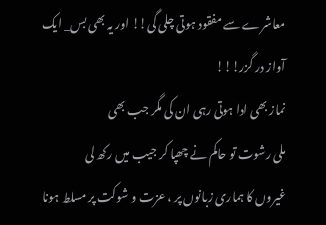معاشرے سے مفقود ہوتی چلی گی!! اور یہ بھی بس_ ایک آواز در گزر!!!
نماز بھی ادا ہوتی رہی ان کی مگر جب بھی
ملی رشوت تو حاکم نے چھپا کر جیب میں رکھ لی
غیروں کا ہماری زبانوں پر ، عزت و شوکت پر مسلط ہونا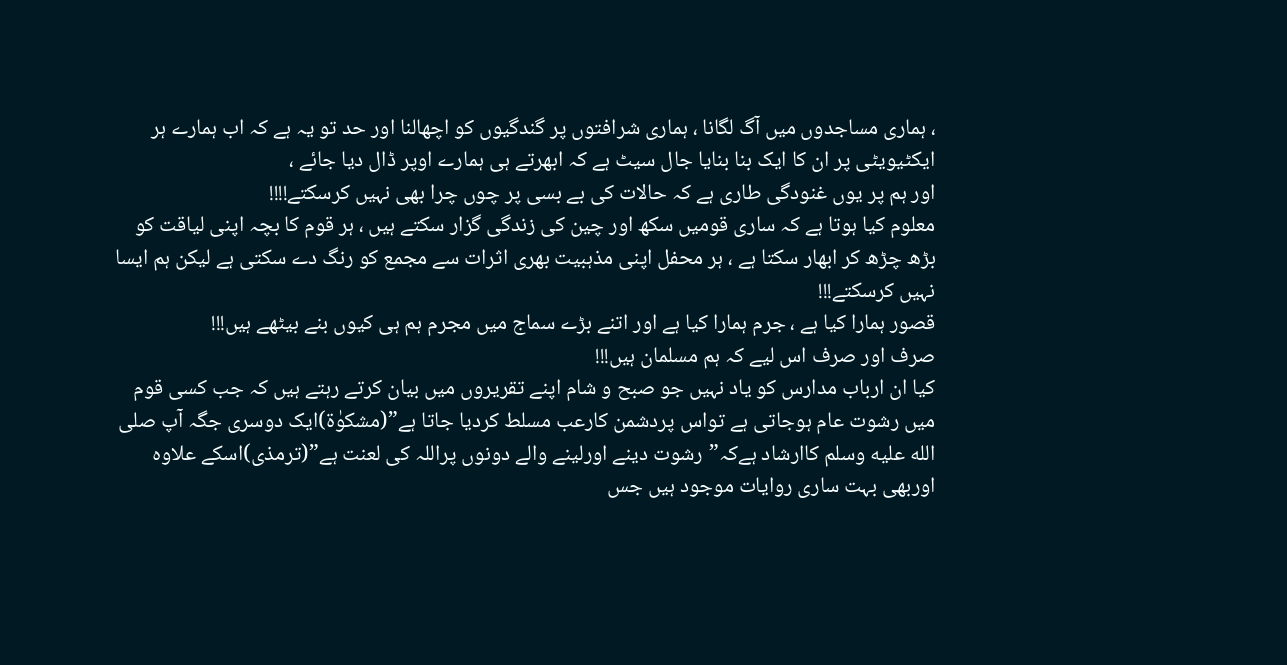، ہماری مساجدوں میں آگ لگانا ، ہماری شرافتوں پر گندگیوں کو اچھالنا اور حد تو یہ ہے کہ اب ہمارے ہر ایکٹیویٹی پر ان کا ایک بنا بنایا جال سیٹ ہے کہ ابھرتے ہی ہمارے اوپر ڈال دیا جائے ،
اور ہم پر یوں غنودگی طاری ہے کہ حالات کی بے بسی پر چوں چرا بھی نہیں کرسکتے!!!!
معلوم کیا ہوتا ہے کہ ساری قومیں سکھ اور چین کی زندگی گزار سکتے ہیں ، ہر قوم کا بچہ اپنی لیاقت کو بڑھ چڑھ کر ابھار سکتا ہے ، ہر محفل اپنی مذہبیت بھری اثرات سے مجمع کو رنگ دے سکتی ہے لیکن ہم ایسا نہیں کرسکتے!!!
قصور ہمارا کیا ہے ، جرم ہمارا کیا ہے اور اتنے بڑے سماج میں مجرم ہم ہی کیوں بنے بیٹھے ہیں!!!
صرف اور صرف اس لیے کہ ہم مسلمان ہیں!!!
کیا ان ارباب مدارس کو یاد نہیں جو صبح و شام اپنے تقریروں میں بیان کرتے رہتے ہیں کہ جب کسی قوم میں رشوت عام ہوجاتی ہے تواس پردشمن کارعب مسلط کردیا جاتا ہے”(مشکوٰۃ)ایک دوسری جگہ آپ صلى الله عليه وسلم کاارشاد ہےکہ”رشوت دینے اورلینے والے دونوں پراللہ کی لعنت ہے”(ترمذی)اسکے علاوہ اوربھی بہت ساری روایات موجود ہیں جس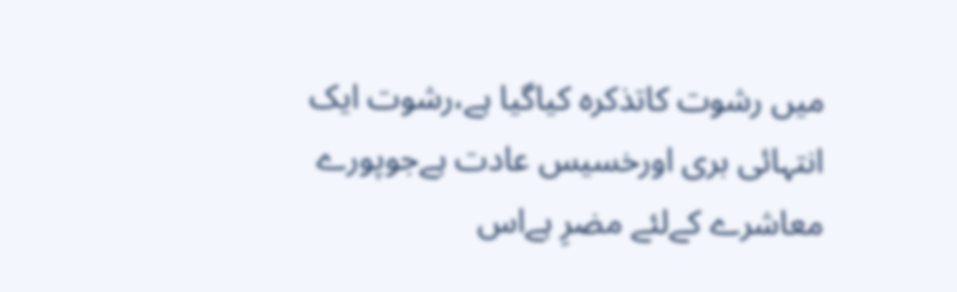میں رشوت کاتذکرہ کیاگیا ہے،رشوت ایک انتہائی بری اورخسیس عادت ہےجوپورے معاشرے کےلئے مضرِ ہےاس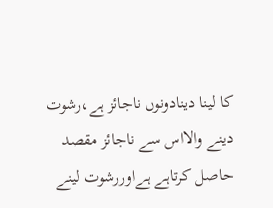کا لینا دینادونوں ناجائز ہے،رشوت دینے والااس سے ناجائز مقصد حاصل کرتاہے ہےاوررشوت لینے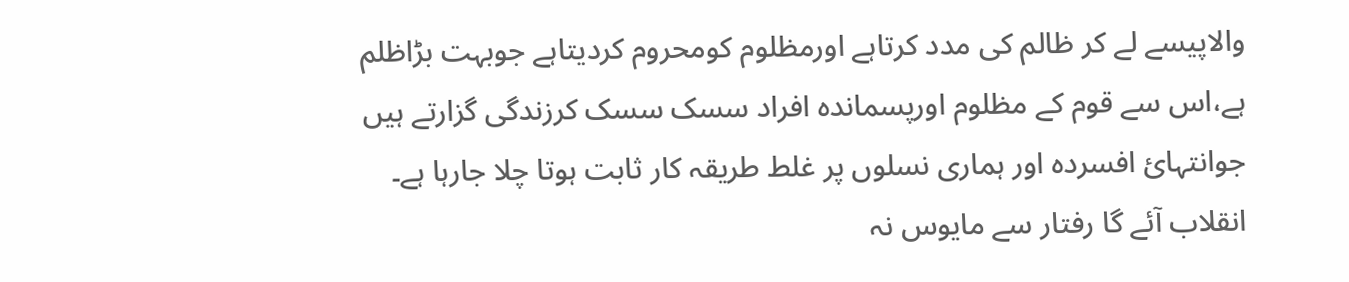والاپیسے لے کر ظالم کی مدد کرتاہے اورمظلوم کومحروم کردیتاہے جوبہت بڑاظلم ہے،اس سے قوم کے مظلوم اورپسماندہ افراد سسک سسک کرزندگی گزارتے ہیں جوانتہائ افسردہ اور ہماری نسلوں پر غلط طریقہ کار ثابت ہوتا چلا جارہا ہے۔
انقلاب آئے گا رفتار سے مایوس نہ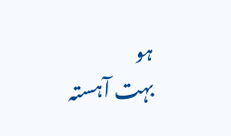ہو
بہت آہستہ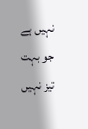نہیں ہے جو بہت تیز نہیں